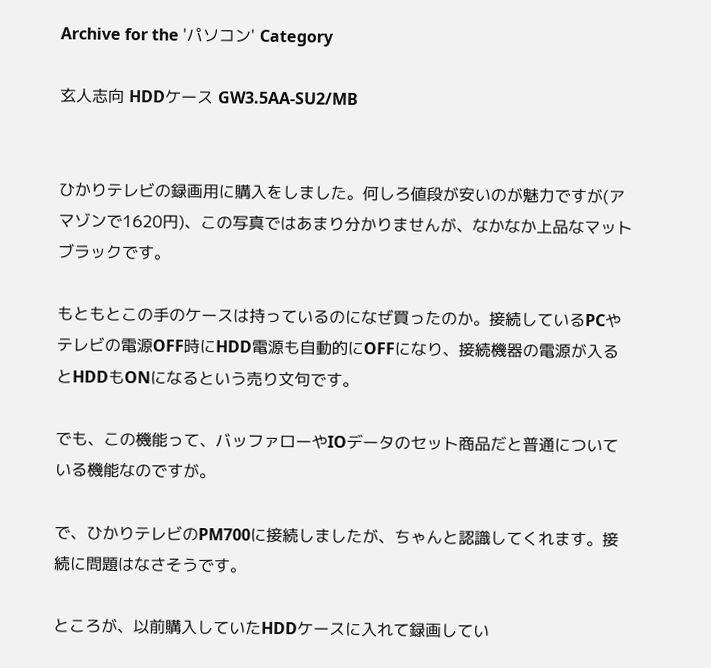Archive for the 'パソコン' Category

玄人志向 HDDケース GW3.5AA-SU2/MB


ひかりテレビの録画用に購入をしました。何しろ値段が安いのが魅力ですが(アマゾンで1620円)、この写真ではあまり分かりませんが、なかなか上品なマットブラックです。

もともとこの手のケースは持っているのになぜ買ったのか。接続しているPCやテレビの電源OFF時にHDD電源も自動的にOFFになり、接続機器の電源が入るとHDDもONになるという売り文句です。

でも、この機能って、バッファローやIOデータのセット商品だと普通についている機能なのですが。

で、ひかりテレビのPM700に接続しましたが、ちゃんと認識してくれます。接続に問題はなさそうです。

ところが、以前購入していたHDDケースに入れて録画してい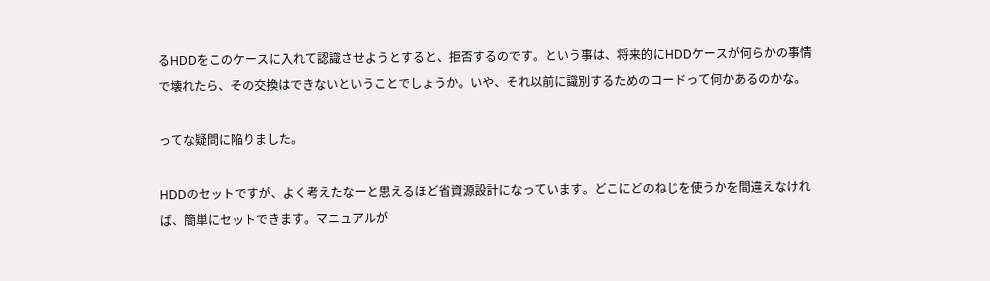るHDDをこのケースに入れて認識させようとすると、拒否するのです。という事は、将来的にHDDケースが何らかの事情で壊れたら、その交換はできないということでしょうか。いや、それ以前に識別するためのコードって何かあるのかな。

ってな疑問に陥りました。

HDDのセットですが、よく考えたなーと思えるほど省資源設計になっています。どこにどのねじを使うかを間違えなければ、簡単にセットできます。マニュアルが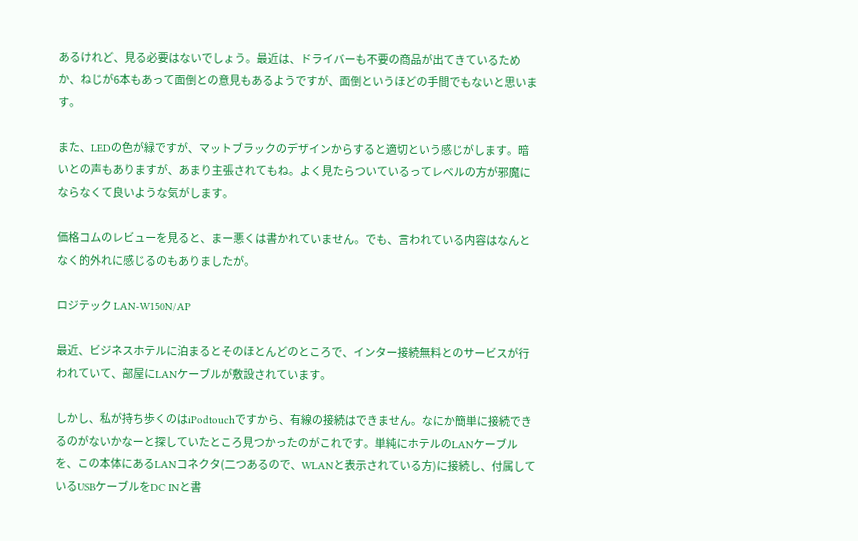あるけれど、見る必要はないでしょう。最近は、ドライバーも不要の商品が出てきているためか、ねじが6本もあって面倒との意見もあるようですが、面倒というほどの手間でもないと思います。

また、LEDの色が緑ですが、マットブラックのデザインからすると適切という感じがします。暗いとの声もありますが、あまり主張されてもね。よく見たらついているってレベルの方が邪魔にならなくて良いような気がします。

価格コムのレビューを見ると、まー悪くは書かれていません。でも、言われている内容はなんとなく的外れに感じるのもありましたが。

ロジテック LAN-W150N/AP

最近、ビジネスホテルに泊まるとそのほとんどのところで、インター接続無料とのサービスが行われていて、部屋にLANケーブルが敷設されています。

しかし、私が持ち歩くのはiPodtouchですから、有線の接続はできません。なにか簡単に接続できるのがないかなーと探していたところ見つかったのがこれです。単純にホテルのLANケーブルを、この本体にあるLANコネクタ(二つあるので、WLANと表示されている方)に接続し、付属しているUSBケーブルをDC INと書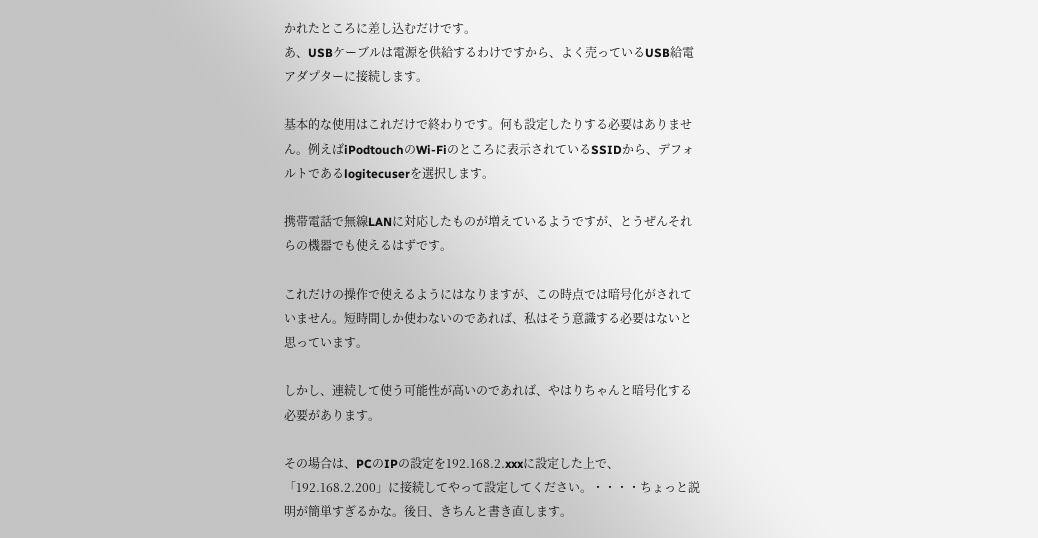かれたところに差し込むだけです。
あ、USBケーブルは電源を供給するわけですから、よく売っているUSB給電アダプターに接続します。

基本的な使用はこれだけで終わりです。何も設定したりする必要はありません。例えばiPodtouchのWi-Fiのところに表示されているSSIDから、デフォルトであるlogitecuserを選択します。

携帯電話で無線LANに対応したものが増えているようですが、とうぜんそれらの機器でも使えるはずです。

これだけの操作で使えるようにはなりますが、この時点では暗号化がされていません。短時間しか使わないのであれば、私はそう意識する必要はないと思っています。

しかし、連続して使う可能性が高いのであれば、やはりちゃんと暗号化する必要があります。

その場合は、PCのIPの設定を192.168.2.xxxに設定した上で、「192.168.2.200」に接続してやって設定してください。・・・・ちょっと説明が簡単すぎるかな。後日、きちんと書き直します。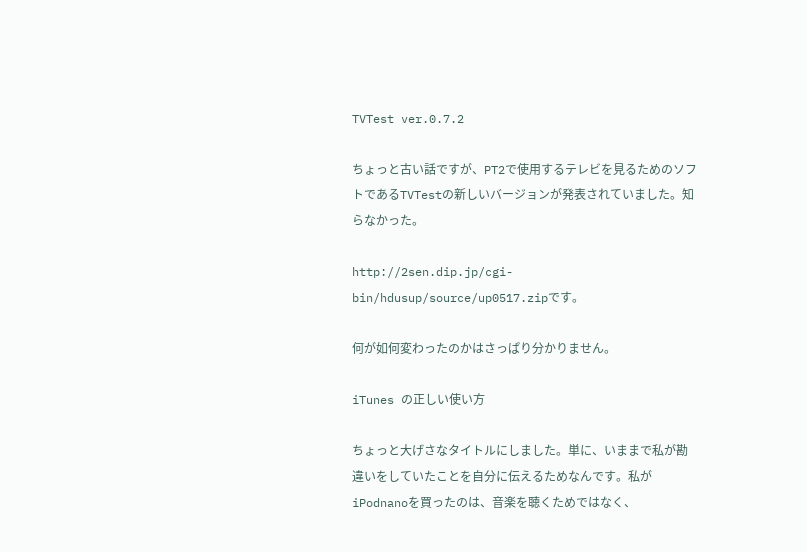TVTest ver.0.7.2

ちょっと古い話ですが、PT2で使用するテレビを見るためのソフトであるTVTestの新しいバージョンが発表されていました。知らなかった。

http://2sen.dip.jp/cgi-bin/hdusup/source/up0517.zipです。

何が如何変わったのかはさっぱり分かりません。

iTunes の正しい使い方

ちょっと大げさなタイトルにしました。単に、いままで私が勘違いをしていたことを自分に伝えるためなんです。私がiPodnanoを買ったのは、音楽を聴くためではなく、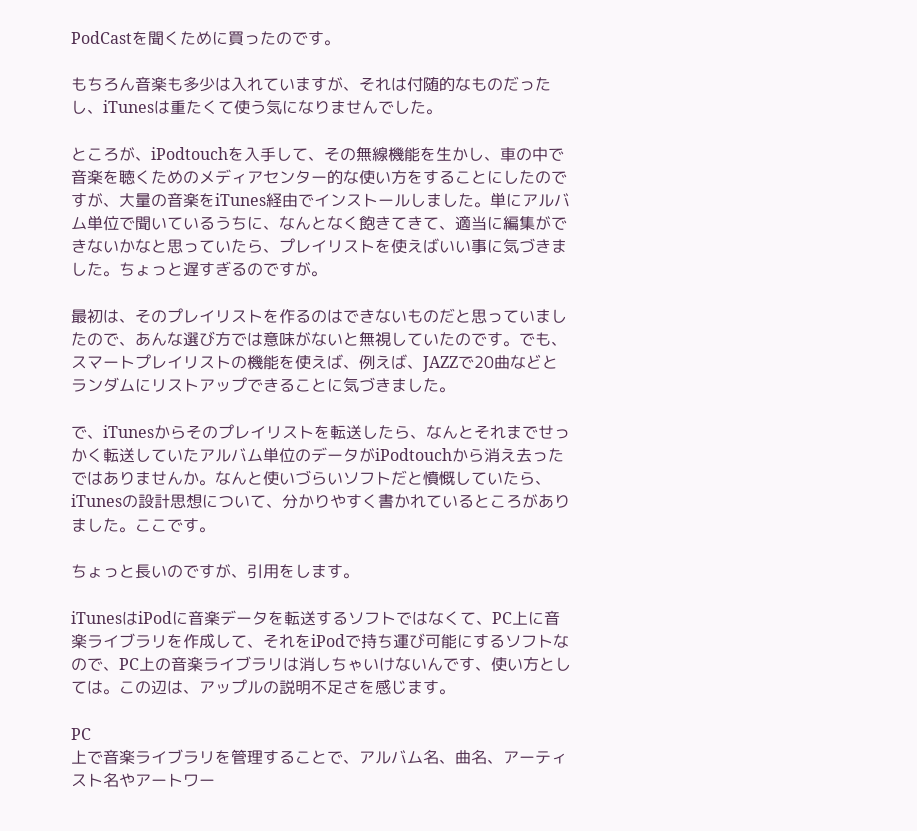PodCastを聞くために買ったのです。

もちろん音楽も多少は入れていますが、それは付随的なものだったし、iTunesは重たくて使う気になりませんでした。

ところが、iPodtouchを入手して、その無線機能を生かし、車の中で音楽を聴くためのメディアセンター的な使い方をすることにしたのですが、大量の音楽をiTunes経由でインストールしました。単にアルバム単位で聞いているうちに、なんとなく飽きてきて、適当に編集ができないかなと思っていたら、プレイリストを使えばいい事に気づきました。ちょっと遅すぎるのですが。

最初は、そのプレイリストを作るのはできないものだと思っていましたので、あんな選び方では意味がないと無視していたのです。でも、スマートプレイリストの機能を使えば、例えば、JAZZで20曲などとランダムにリストアップできることに気づきました。

で、iTunesからそのプレイリストを転送したら、なんとそれまでせっかく転送していたアルバム単位のデータがiPodtouchから消え去ったではありませんか。なんと使いづらいソフトだと憤慨していたら、iTunesの設計思想について、分かりやすく書かれているところがありました。ここです。

ちょっと長いのですが、引用をします。

iTunesはiPodに音楽データを転送するソフトではなくて、PC上に音楽ライブラリを作成して、それをiPodで持ち運び可能にするソフトなので、PC上の音楽ライブラリは消しちゃいけないんです、使い方としては。この辺は、アップルの説明不足さを感じます。

PC
上で音楽ライブラリを管理することで、アルバム名、曲名、アーティスト名やアートワー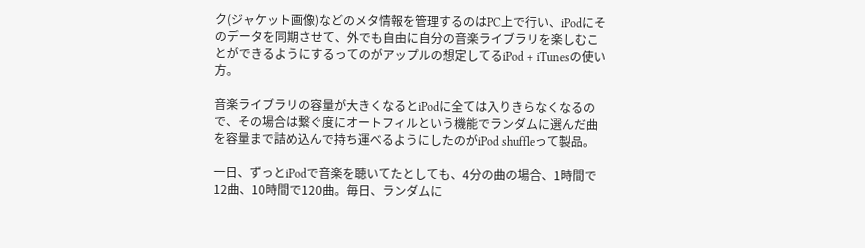ク(ジャケット画像)などのメタ情報を管理するのはPC上で行い、iPodにそのデータを同期させて、外でも自由に自分の音楽ライブラリを楽しむことができるようにするってのがアップルの想定してるiPod + iTunesの使い方。

音楽ライブラリの容量が大きくなるとiPodに全ては入りきらなくなるので、その場合は繋ぐ度にオートフィルという機能でランダムに選んだ曲を容量まで詰め込んで持ち運べるようにしたのがiPod shuffleって製品。

一日、ずっとiPodで音楽を聴いてたとしても、4分の曲の場合、1時間で12曲、10時間で120曲。毎日、ランダムに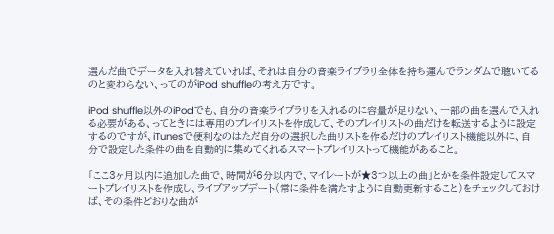選んだ曲でデータを入れ替えていれば、それは自分の音楽ライブラリ全体を持ち運んでランダムで聴いてるのと変わらない、ってのがiPod shuffleの考え方です。

iPod shuffle以外のiPodでも、自分の音楽ライブラリを入れるのに容量が足りない、一部の曲を選んで入れる必要がある、ってときには専用のプレイリストを作成して、そのプレイリストの曲だけを転送するように設定するのですが、iTunesで便利なのはただ自分の選択した曲リストを作るだけのプレイリスト機能以外に、自分で設定した条件の曲を自動的に集めてくれるスマートプレイリストって機能があること。

「ここ3ヶ月以内に追加した曲で、時間が6分以内で、マイレートが★3つ以上の曲」とかを条件設定してスマートプレイリストを作成し、ライブアップデート(常に条件を満たすように自動更新すること)をチェックしておけば、その条件どおりな曲が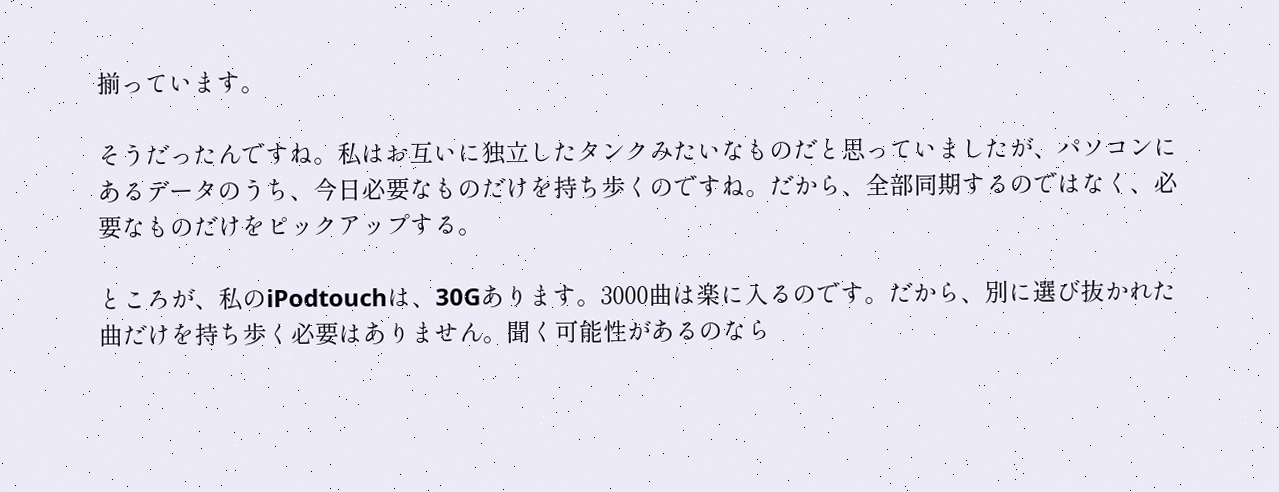揃っています。

そうだったんですね。私はお互いに独立したタンクみたいなものだと思っていましたが、パソコンにあるデータのうち、今日必要なものだけを持ち歩くのですね。だから、全部同期するのではなく、必要なものだけをピックアップする。

ところが、私のiPodtouchは、30Gあります。3000曲は楽に入るのです。だから、別に選び抜かれた曲だけを持ち歩く必要はありません。聞く可能性があるのなら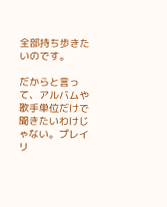全部持ち歩きたいのです。

だからと言って、アルバムや歌手単位だけで聞きたいわけじゃない。プレイリ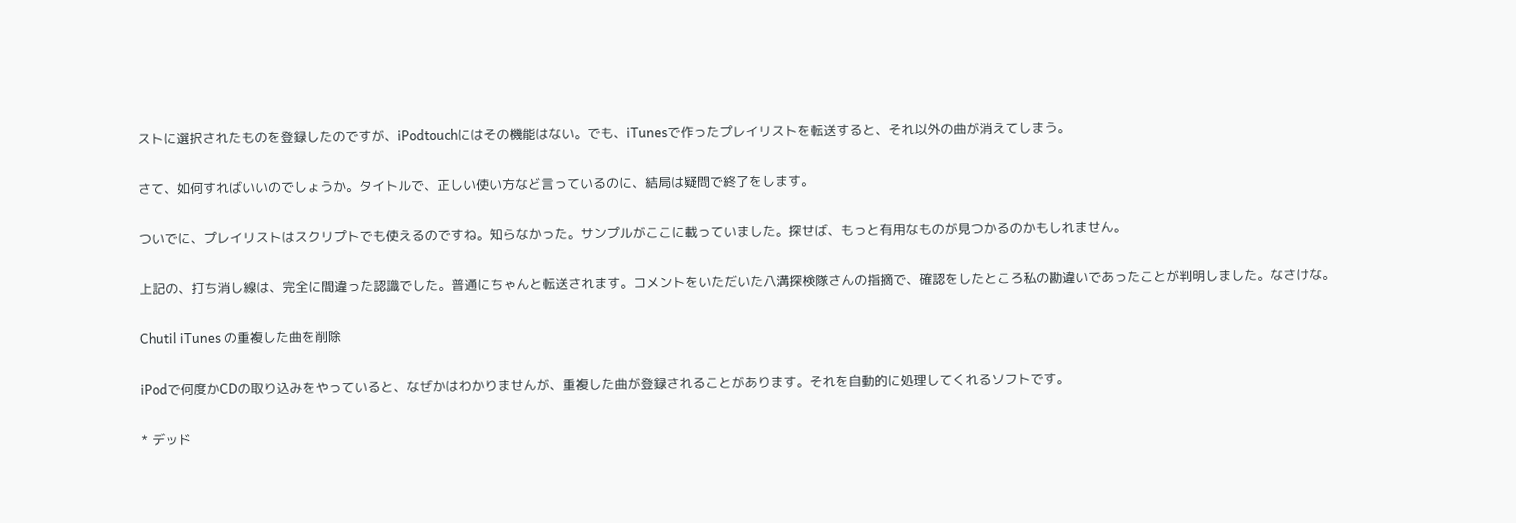ストに選択されたものを登録したのですが、iPodtouchにはその機能はない。でも、iTunesで作ったプレイリストを転送すると、それ以外の曲が消えてしまう。

さて、如何すればいいのでしょうか。タイトルで、正しい使い方など言っているのに、結局は疑問で終了をします。

ついでに、プレイリストはスクリプトでも使えるのですね。知らなかった。サンプルがここに載っていました。探せば、もっと有用なものが見つかるのかもしれません。

上記の、打ち消し線は、完全に間違った認識でした。普通にちゃんと転送されます。コメントをいただいた八溝探検隊さんの指摘で、確認をしたところ私の勘違いであったことが判明しました。なさけな。

Chutil iTunes の重複した曲を削除

iPodで何度かCDの取り込みをやっていると、なぜかはわかりませんが、重複した曲が登録されることがあります。それを自動的に処理してくれるソフトです。

* デッド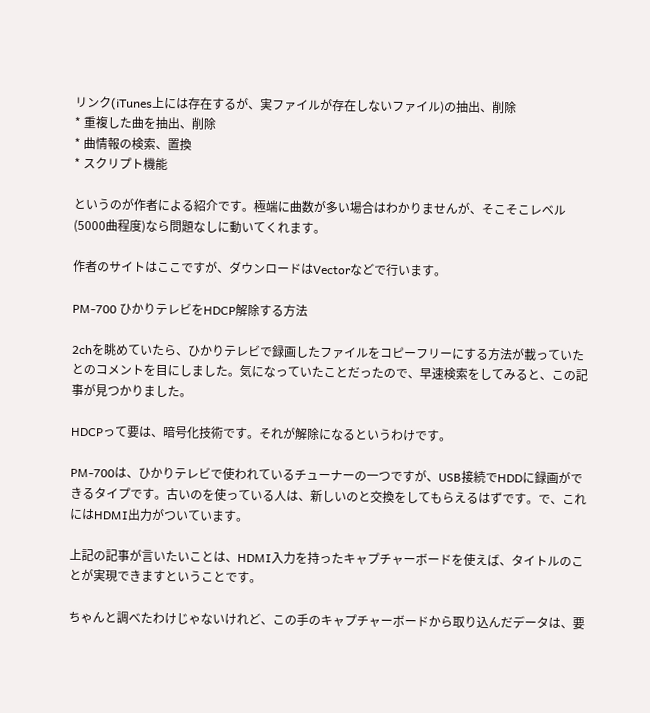リンク(iTunes上には存在するが、実ファイルが存在しないファイル)の抽出、削除
* 重複した曲を抽出、削除
* 曲情報の検索、置換
* スクリプト機能

というのが作者による紹介です。極端に曲数が多い場合はわかりませんが、そこそこレベル(5000曲程度)なら問題なしに動いてくれます。

作者のサイトはここですが、ダウンロードはVectorなどで行います。

PM-700 ひかりテレビをHDCP解除する方法

2chを眺めていたら、ひかりテレビで録画したファイルをコピーフリーにする方法が載っていたとのコメントを目にしました。気になっていたことだったので、早速検索をしてみると、この記事が見つかりました。

HDCPって要は、暗号化技術です。それが解除になるというわけです。

PM-700は、ひかりテレビで使われているチューナーの一つですが、USB接続でHDDに録画ができるタイプです。古いのを使っている人は、新しいのと交換をしてもらえるはずです。で、これにはHDMI出力がついています。

上記の記事が言いたいことは、HDMI入力を持ったキャプチャーボードを使えば、タイトルのことが実現できますということです。

ちゃんと調べたわけじゃないけれど、この手のキャプチャーボードから取り込んだデータは、要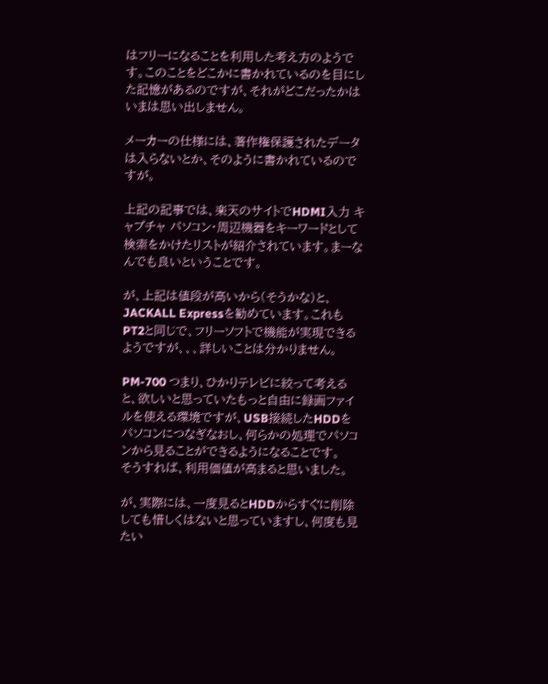はフリーになることを利用した考え方のようです。このことをどこかに書かれているのを目にした記憶があるのですが、それがどこだったかはいまは思い出しません。

メーカーの仕様には、著作権保護されたデータは入らないとか、そのように書かれているのですが。

上記の記事では、楽天のサイトでHDMI入力 キャプチャ パソコン・周辺機器をキーワードとして検索をかけたリストが紹介されています。まーなんでも良いということです。

が、上記は値段が高いから(そうかな)と、JACKALL Expressを勧めています。これもPT2と同じで、フリーソフトで機能が実現できるようですが、、、詳しいことは分かりません。

PM-700 つまり、ひかりテレビに絞って考えると、欲しいと思っていたもっと自由に録画ファイルを使える環境ですが、USB接続したHDDをパソコンにつなぎなおし、何らかの処理でパソコンから見ることができるようになることです。
そうすれば、利用価値が高まると思いました。

が、実際には、一度見るとHDDからすぐに削除しても惜しくはないと思っていますし、何度も見たい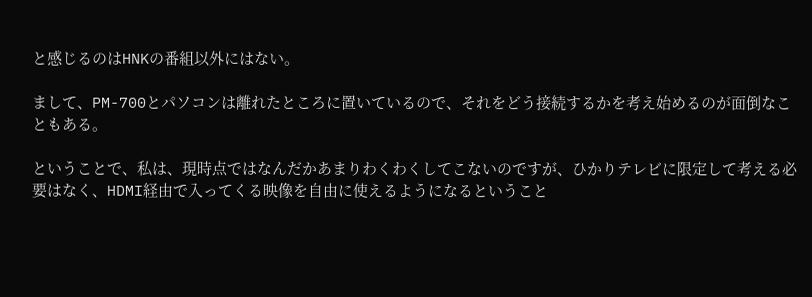と感じるのはHNKの番組以外にはない。

まして、PM-700とパソコンは離れたところに置いているので、それをどう接続するかを考え始めるのが面倒なこともある。

ということで、私は、現時点ではなんだかあまりわくわくしてこないのですが、ひかりテレビに限定して考える必要はなく、HDMI経由で入ってくる映像を自由に使えるようになるということ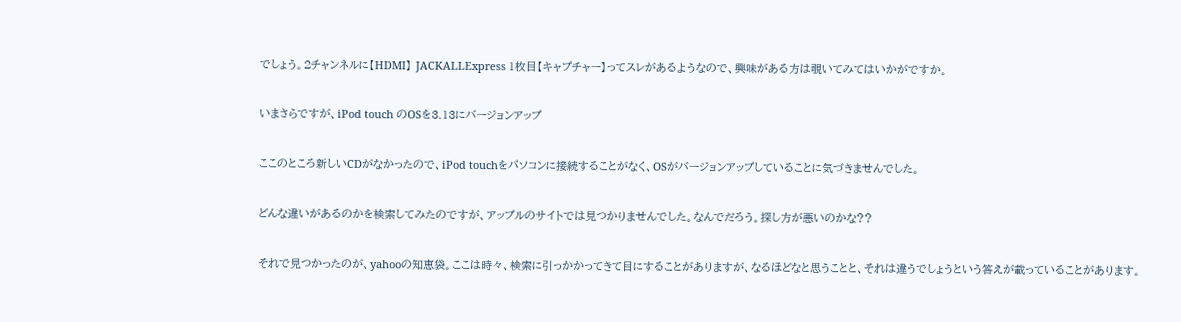でしょう。2チャンネルに【HDMI】 JACKALLExpress 1枚目【キャプチャー】ってスレがあるようなので、興味がある方は覗いてみてはいかがですか。

いまさらですが、iPod touch のOSを3.13にバージョンアップ

ここのところ新しいCDがなかったので、iPod touchをパソコンに接続することがなく、OSがバージョンアップしていることに気づきませんでした。

どんな違いがあるのかを検索してみたのですが、アップルのサイトでは見つかりませんでした。なんでだろう。探し方が悪いのかな??

それで見つかったのが、yahooの知恵袋。ここは時々、検索に引っかかってきて目にすることがありますが、なるほどなと思うことと、それは違うでしょうという答えが載っていることがあります。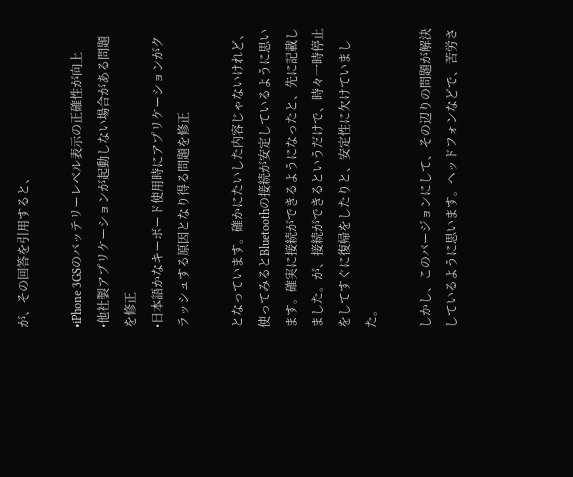が、その回答を引用すると、

•iPhone 3GSのバッテリーレベル表示の正確性が向上
•他社製アプリケーションが起動しない場合がある問題を修正
•日本語かなキーボード使用時にアプリケーションがクラッシュする原因となり得る問題を修正

となっています。確かにたいした内容じゃないけれど、使ってみるとBluetoothの接続が安定しているように思います。確実に接続ができるようになったと、先に記載しました。が、接続ができるというだけで、時々一時停止をしてすぐに復帰をしたりと、安定性に欠けていました。

しかし、このバージョンにして、その辺りの問題が解決しているように思います。ヘッドフォンなどで、苦労さ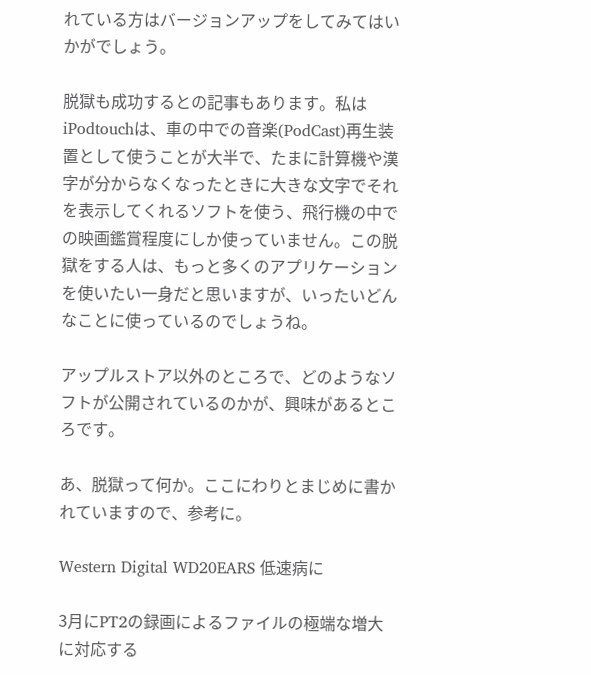れている方はバージョンアップをしてみてはいかがでしょう。

脱獄も成功するとの記事もあります。私はiPodtouchは、車の中での音楽(PodCast)再生装置として使うことが大半で、たまに計算機や漢字が分からなくなったときに大きな文字でそれを表示してくれるソフトを使う、飛行機の中での映画鑑賞程度にしか使っていません。この脱獄をする人は、もっと多くのアプリケーションを使いたい一身だと思いますが、いったいどんなことに使っているのでしょうね。

アップルストア以外のところで、どのようなソフトが公開されているのかが、興味があるところです。

あ、脱獄って何か。ここにわりとまじめに書かれていますので、参考に。

Western Digital WD20EARS 低速病に

3月にPT2の録画によるファイルの極端な増大に対応する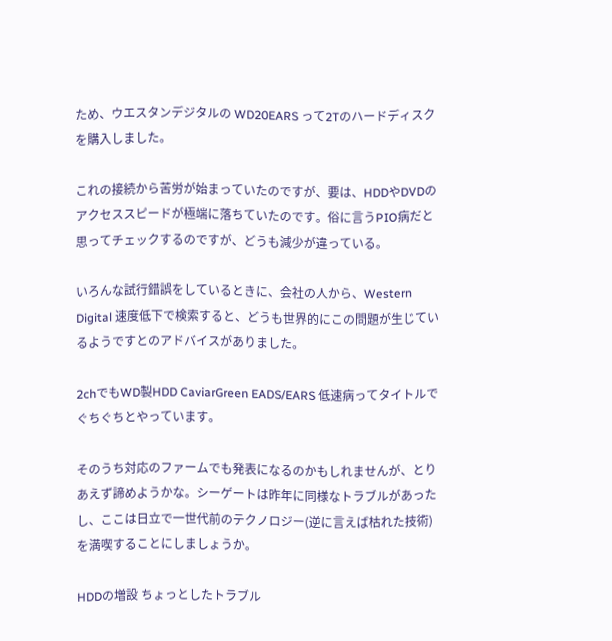ため、ウエスタンデジタルの WD20EARS って2Tのハードディスクを購入しました。

これの接続から苦労が始まっていたのですが、要は、HDDやDVDのアクセススピードが極端に落ちていたのです。俗に言うPIO病だと思ってチェックするのですが、どうも減少が違っている。

いろんな試行錯誤をしているときに、会社の人から、Western Digital 速度低下で検索すると、どうも世界的にこの問題が生じているようですとのアドバイスがありました。

2chでもWD製HDD CaviarGreen EADS/EARS 低速病ってタイトルでぐちぐちとやっています。

そのうち対応のファームでも発表になるのかもしれませんが、とりあえず諦めようかな。シーゲートは昨年に同様なトラブルがあったし、ここは日立で一世代前のテクノロジー(逆に言えば枯れた技術)を満喫することにしましょうか。

HDDの増設 ちょっとしたトラブル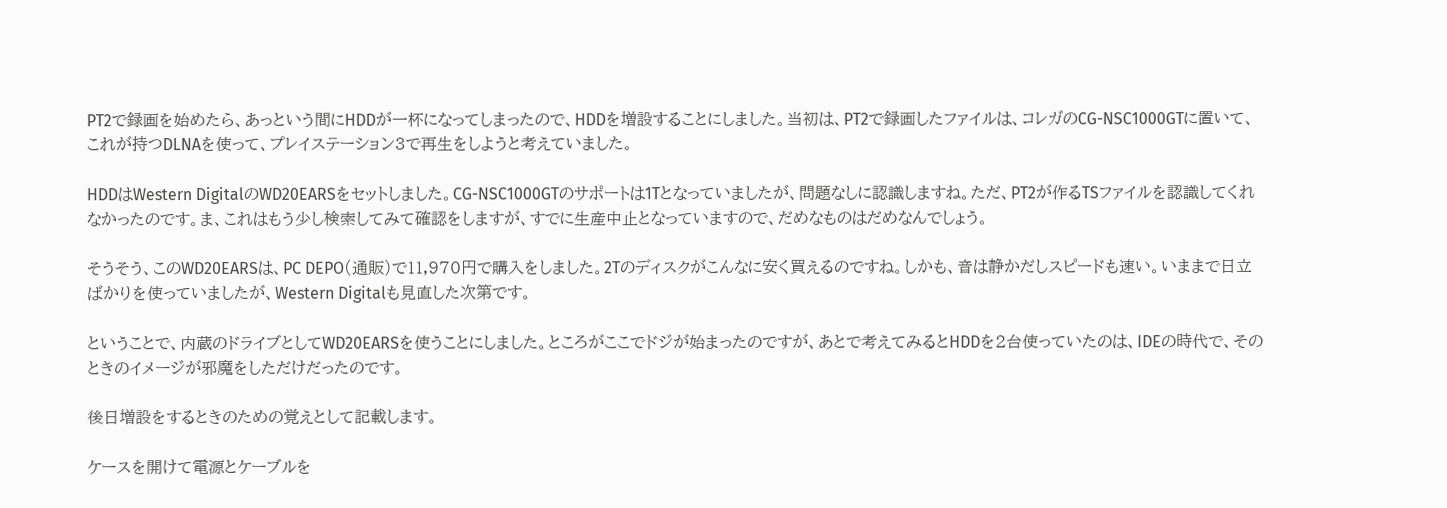PT2で録画を始めたら、あっという間にHDDが一杯になってしまったので、HDDを増設することにしました。当初は、PT2で録画したファイルは、コレガのCG-NSC1000GTに置いて、これが持つDLNAを使って、プレイステーション3で再生をしようと考えていました。

HDDはWestern DigitalのWD20EARSをセットしました。CG-NSC1000GTのサポートは1Tとなっていましたが、問題なしに認識しますね。ただ、PT2が作るTSファイルを認識してくれなかったのです。ま、これはもう少し検索してみて確認をしますが、すでに生産中止となっていますので、だめなものはだめなんでしょう。

そうそう、このWD20EARSは、PC DEPO(通販)で11,970円で購入をしました。2Tのディスクがこんなに安く買えるのですね。しかも、音は静かだしスピードも速い。いままで日立ばかりを使っていましたが、Western Digitalも見直した次第です。

ということで、内蔵のドライブとしてWD20EARSを使うことにしました。ところがここでドジが始まったのですが、あとで考えてみるとHDDを2台使っていたのは、IDEの時代で、そのときのイメージが邪魔をしただけだったのです。

後日増設をするときのための覚えとして記載します。

ケースを開けて電源とケーブルを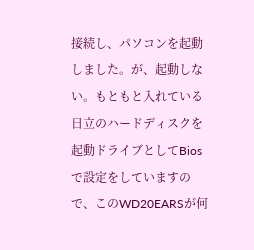接続し、パソコンを起動しました。が、起動しない。もともと入れている日立のハードディスクを起動ドライブとしてBiosで設定をしていますので、このWD20EARSが何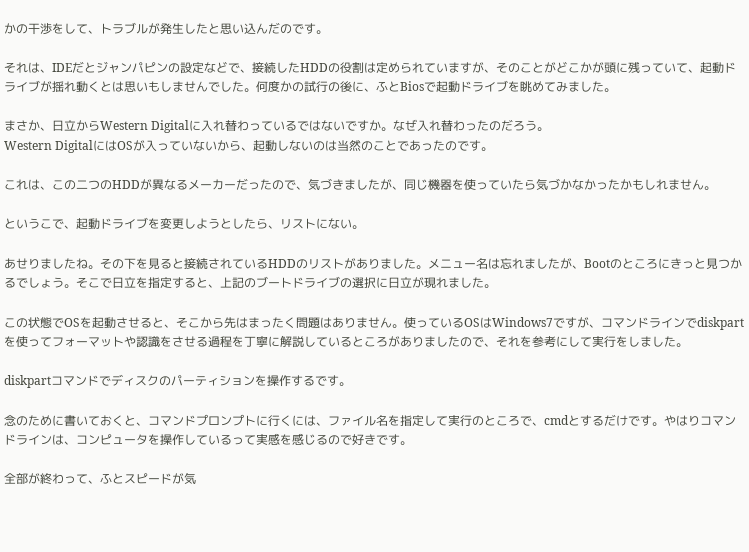かの干渉をして、トラブルが発生したと思い込んだのです。

それは、IDEだとジャンパピンの設定などで、接続したHDDの役割は定められていますが、そのことがどこかが頭に残っていて、起動ドライブが揺れ動くとは思いもしませんでした。何度かの試行の後に、ふとBiosで起動ドライブを眺めてみました。

まさか、日立からWestern Digitalに入れ替わっているではないですか。なぜ入れ替わったのだろう。
Western DigitalにはOSが入っていないから、起動しないのは当然のことであったのです。

これは、この二つのHDDが異なるメーカーだったので、気づきましたが、同じ機器を使っていたら気づかなかったかもしれません。

というこで、起動ドライブを変更しようとしたら、リストにない。

あせりましたね。その下を見ると接続されているHDDのリストがありました。メニュー名は忘れましたが、Bootのところにきっと見つかるでしょう。そこで日立を指定すると、上記のブートドライブの選択に日立が現れました。

この状態でOSを起動させると、そこから先はまったく問題はありません。使っているOSはWindows7ですが、コマンドラインでdiskpartを使ってフォーマットや認識をさせる過程を丁寧に解説しているところがありましたので、それを参考にして実行をしました。

diskpartコマンドでディスクのパーティションを操作するです。

念のために書いておくと、コマンドプロンプトに行くには、ファイル名を指定して実行のところで、cmdとするだけです。やはりコマンドラインは、コンピュータを操作しているって実感を感じるので好きです。

全部が終わって、ふとスピードが気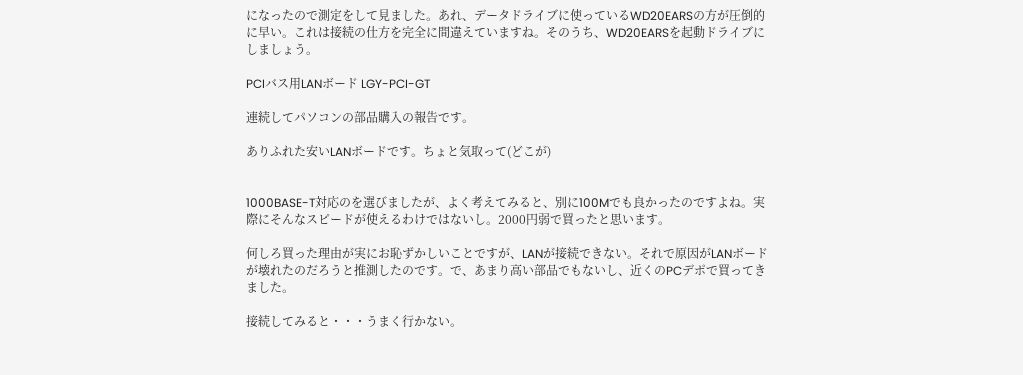になったので測定をして見ました。あれ、データドライブに使っているWD20EARSの方が圧倒的に早い。これは接続の仕方を完全に間違えていますね。そのうち、WD20EARSを起動ドライブにしましょう。

PCIバス用LANボード LGY-PCI-GT

連続してパソコンの部品購入の報告です。

ありふれた安いLANボードです。ちょと気取って(どこが)


1000BASE-T対応のを選びましたが、よく考えてみると、別に100Mでも良かったのですよね。実際にそんなスピードが使えるわけではないし。2000円弱で買ったと思います。

何しろ買った理由が実にお恥ずかしいことですが、LANが接続できない。それで原因がLANボードが壊れたのだろうと推測したのです。で、あまり高い部品でもないし、近くのPCデポで買ってきました。

接続してみると・・・うまく行かない。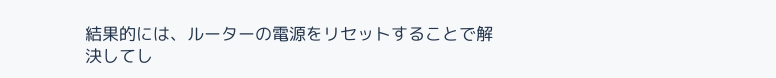結果的には、ルーターの電源をリセットすることで解決してし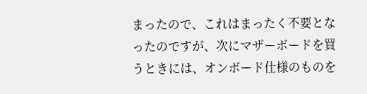まったので、これはまったく不要となったのですが、次にマザーボードを買うときには、オンボード仕様のものを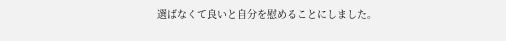選ばなくて良いと自分を慰めることにしました。